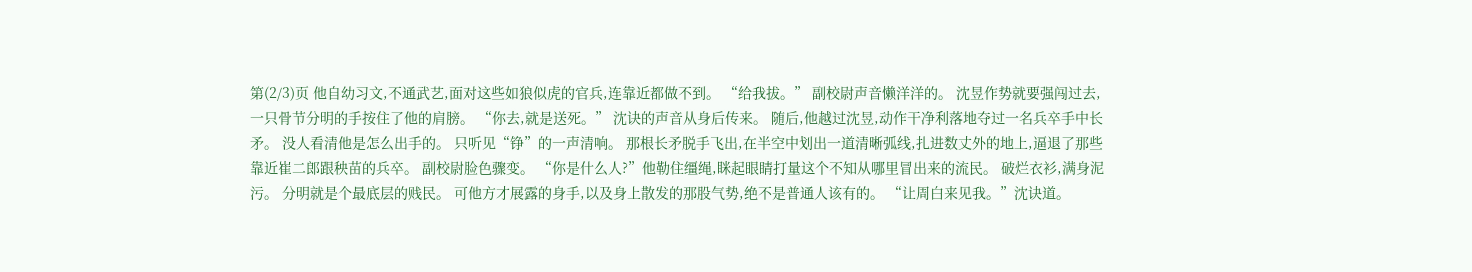第(2/3)页 他自幼习文,不通武艺,面对这些如狼似虎的官兵,连靠近都做不到。 “给我拔。” 副校尉声音懒洋洋的。 沈昱作势就要强闯过去,一只骨节分明的手按住了他的肩膀。 “你去,就是送死。” 沈诀的声音从身后传来。 随后,他越过沈昱,动作干净利落地夺过一名兵卒手中长矛。 没人看清他是怎么出手的。 只听见“铮”的一声清响。 那根长矛脱手飞出,在半空中划出一道清晰弧线,扎进数丈外的地上,逼退了那些靠近崔二郎跟秧苗的兵卒。 副校尉脸色骤变。 “你是什么人?”他勒住缰绳,眯起眼睛打量这个不知从哪里冒出来的流民。 破烂衣衫,满身泥污。 分明就是个最底层的贱民。 可他方才展露的身手,以及身上散发的那股气势,绝不是普通人该有的。 “让周白来见我。”沈诀道。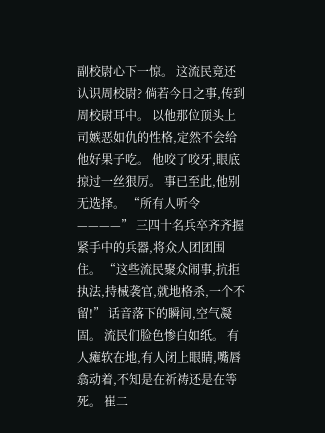副校尉心下一惊。 这流民竟还认识周校尉? 倘若今日之事,传到周校尉耳中。 以他那位顶头上司嫉恶如仇的性格,定然不会给他好果子吃。 他咬了咬牙,眼底掠过一丝狠厉。 事已至此,他别无选择。 “所有人听令————” 三四十名兵卒齐齐握紧手中的兵器,将众人团团围住。 “这些流民聚众闹事,抗拒执法,持械袭官,就地格杀,一个不留!” 话音落下的瞬间,空气凝固。 流民们脸色惨白如纸。 有人瘫软在地,有人闭上眼睛,嘴唇翕动着,不知是在祈祷还是在等死。 崔二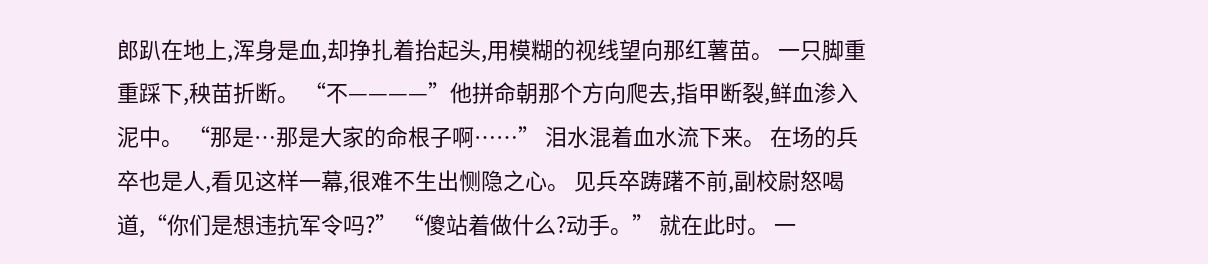郎趴在地上,浑身是血,却挣扎着抬起头,用模糊的视线望向那红薯苗。 一只脚重重踩下,秧苗折断。 “不————”他拼命朝那个方向爬去,指甲断裂,鲜血渗入泥中。 “那是…那是大家的命根子啊……” 泪水混着血水流下来。 在场的兵卒也是人,看见这样一幕,很难不生出恻隐之心。 见兵卒踌躇不前,副校尉怒喝道,“你们是想违抗军令吗?” “傻站着做什么?动手。” 就在此时。 一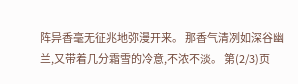阵异香毫无征兆地弥漫开来。 那香气清冽如深谷幽兰,又带着几分霜雪的冷意,不浓不淡。 第(2/3)页